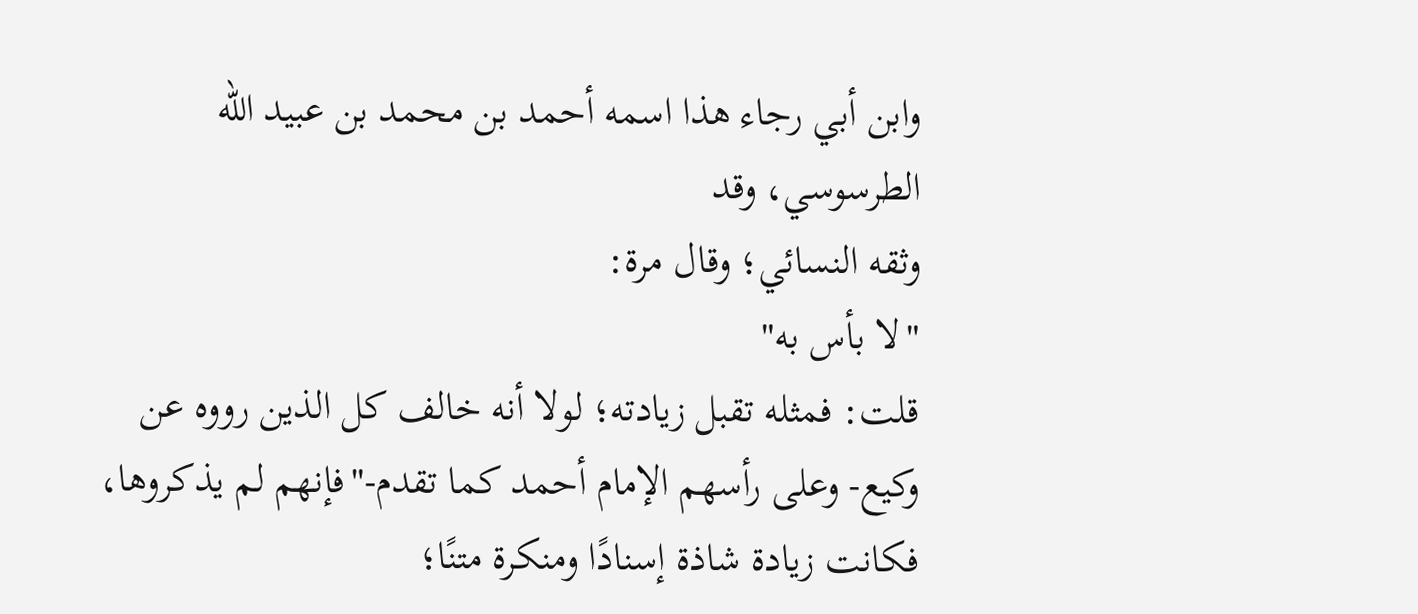وابن أبي رجاء هذا اسمه أحمد بن محمد بن عبيد الله الطرسوسي، وقد
وثقه النسائي؛ وقال مرة:
"لا بأس به"
قلت: فمثله تقبل زيادته؛ لولا أنه خالف كل الذين رووه عن وكيع- وعلى رأسهم الإمام أحمد كما تقدم-"فإنهم لم يذكروها، فكانت زيادة شاذة إسنادًا ومنكرة متنًا؛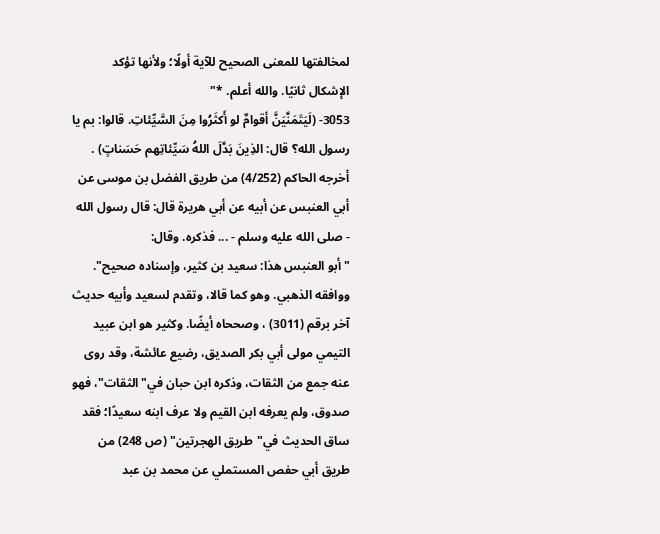لمخالفتها للمعنى الصحيح للآية أولًا؛ ولأنها تؤكد الإشكال ثانيًا. والله أعلم. *"
3053- (لَيَتَمَنَّيَنَّ أقوامٌ لو أَكثَرُوا مِنَ السَّيِّئاتِ. قالوا: بم يا رسول الله؟ قال: الذِينَ بَدَّلَ اللهُ سَيِّئاتِهم حَسَناتٍ) .
أخرجه الحاكم (4/252) من طريق الفضل بن موسى عن أبي العنبس عن أبيه عن أبي هريرة قال: قال رسول الله - صلى الله عليه وسلم - ... فذكره. وقال:
"أبو العنبس هذا: سعيد بن كثير، وإسناده صحيح".
ووافقه الذهبي. وهو كما قالا، وتقدم لسعيد وأبيه حديث آخر برقم (3011) ، وصححاه أيضًا. وكثير هو ابن عبيد التيمي مولى أبي بكر الصديق، رضيع عائشة، وقد روى عنه جمع من الثقات، وذكره ابن حبان في"الثقات"، فهو صدوق، ولم يعرفه ابن القيم ولا عرف ابنه سعيدًا؛ فقد ساق الحديث في"طريق الهجرتين" (ص 248) من طريق أبي حفص المستملي عن محمد بن عبد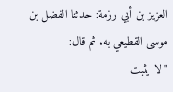العزيز بن أبي رزمة: حدثنا الفضل بن موسى القطيعي به. ثم قال:
"لا يثبت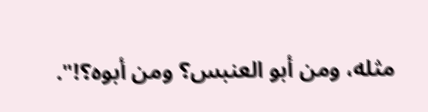مثله، ومن أبو العنبس؟ ومن أبوه؟!".